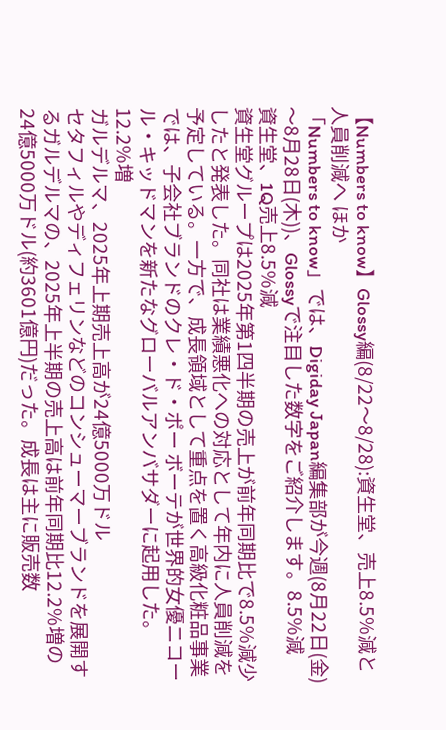【Numbers to know】Glossy編(8/22〜8/28):資生堂、売上8.5%減と人員削減へ ほか
「Numbers to know」では、Digiday Japan編集部が今週(8月22日(金)〜8月28日(木))、Glossyで注目した数字をご紹介します。8.5%減
資生堂、1Q売上8.5%減
資生堂グループは2025年第1四半期の売上が前年同期比で8.5%減少したと発表した。同社は業績悪化への対応として年内に人員削減を予定している。一方で、成長領域として重点を置く高級化粧品事業では、子会社ブランドのクレ・ド・ポー ボーテが世界的女優ニコール・キッドマンを新たなグローバルアンバサダーに起用した。12.2%増
ガルデルマ、2025年上期売上高が24億5000万ドル
セタフィルやディフェリンなどのコンシューマーブランドを展開するガルデルマの、2025年上半期の売上高は前年同期比12.2%増の24億5000万ドル(約3601億円)だった。成長は主に販売数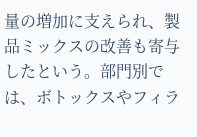量の増加に支えられ、製品ミックスの改善も寄与したという。部門別では、ボトックスやフィラ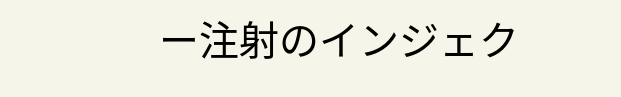ー注射のインジェク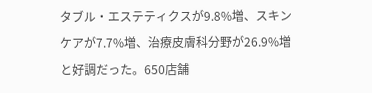タブル・エステティクスが9.8%増、スキンケアが7.7%増、治療皮膚科分野が26.9%増と好調だった。650店舗